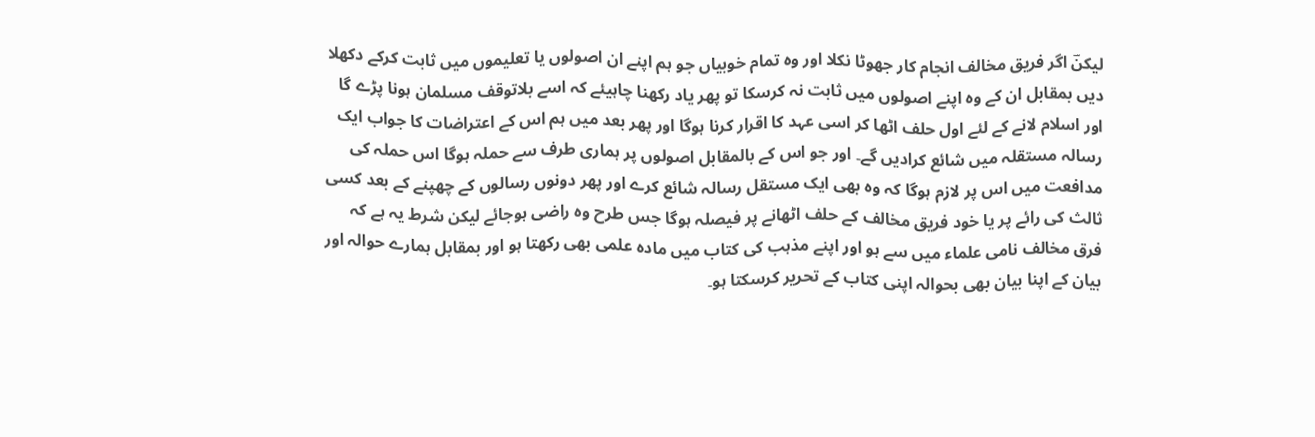لیکنؔ اگر فریق مخالف انجام کار جھوٹا نکلا اور وہ تمام خوبیاں جو ہم اپنے ان اصولوں یا تعلیموں میں ثابت کرکے دکھلا دیں بمقابل ان کے وہ اپنے اصولوں میں ثابت نہ کرسکا تو پھر یاد رکھنا چاہیئے کہ اسے بلاتوقف مسلمان ہونا پڑے گا اور اسلام لانے کے لئے اول حلف اٹھا کر اسی عہد کا اقرار کرنا ہوگا اور پھر بعد میں ہم اس کے اعتراضات کا جواب ایک رسالہ مستقلہ میں شائع کرادیں گے۔ اور جو اس کے بالمقابل اصولوں پر ہماری طرف سے حملہ ہوگا اس حملہ کی مدافعت میں اس پر لازم ہوگا کہ وہ بھی ایک مستقل رسالہ شائع کرے اور پھر دونوں رسالوں کے چھپنے کے بعد کسی ثالث کی رائے پر یا خود فریق مخالف کے حلف اٹھانے پر فیصلہ ہوگا جس طرح وہ راضی ہوجائے لیکن شرط یہ ہے کہ فرق مخالف نامی علماء میں سے ہو اور اپنے مذہب کی کتاب میں مادہ علمی بھی رکھتا ہو اور بمقابل ہمارے حوالہ اور بیان کے اپنا بیان بھی بحوالہ اپنی کتاب کے تحریر کرسکتا ہو۔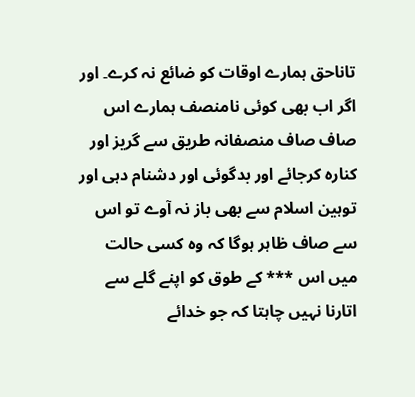تاناحق ہمارے اوقات کو ضائع نہ کرے۔ اور اگر اب بھی کوئی نامنصف ہمارے اس صاف صاف منصفانہ طریق سے گریز اور کنارہ کرجائے اور بدگوئی اور دشنام دہی اور توہین اسلام سے بھی باز نہ آوے تو اس سے صاف ظاہر ہوگا کہ وہ کسی حالت میں اس *** کے طوق کو اپنے گلے سے اتارنا نہیں چاہتا کہ جو خدائے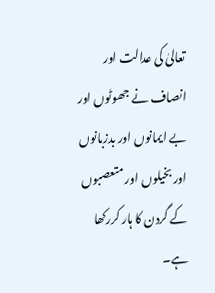تعالیٰ کی عدالت اور انصاف نے جھوٹوں اور بے ایمانوں اور بدزبانوں اور بخیلوں اور متعصبوں کے گردن کا ہار کررکھا ہے۔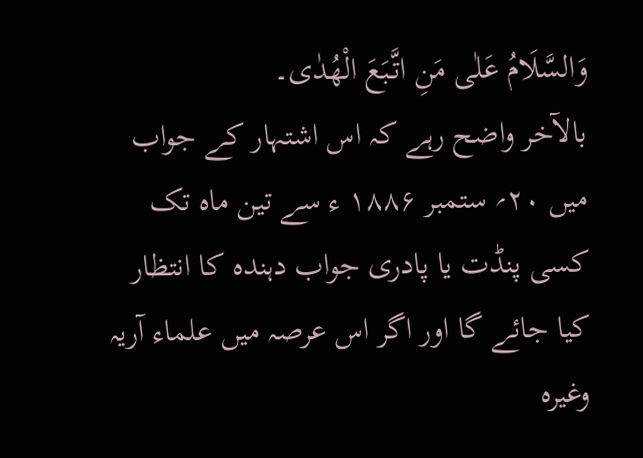وَالسَّلَامُ عَلٰی مَنِ اتَّبَعَ الْھُدٰی۔
بالآخر واضح رہے کہ اس اشتہار کے جواب میں ۲۰؍ ستمبر ۱۸۸۶ ء سے تین ماہ تک کسی پنڈت یا پادری جواب دہندہ کا انتظار کیا جائے گا اور اگر اس عرصہ میں علماء آریہ وغیرہ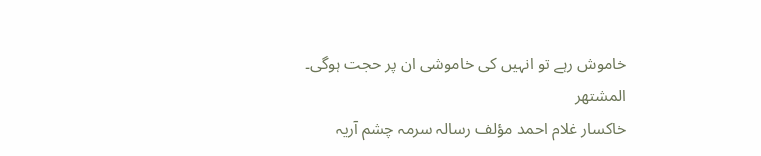خاموش رہے تو انہیں کی خاموشی ان پر حجت ہوگی۔
المشتھر
خاکسار غلام احمد مؤلف رسالہ سرمہ چشم آریہ